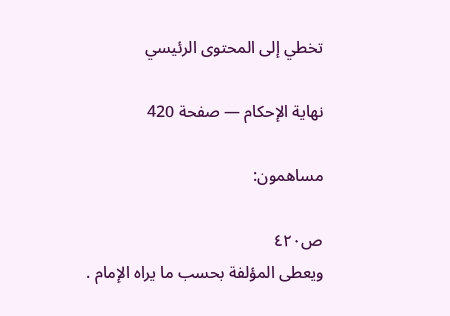تخطي إلى المحتوى الرئيسي

نهاية الإحكام — صفحة 420

مساهمون:

ص٤٢٠
ويعطى المؤلفة بحسب ما يراه الإمام .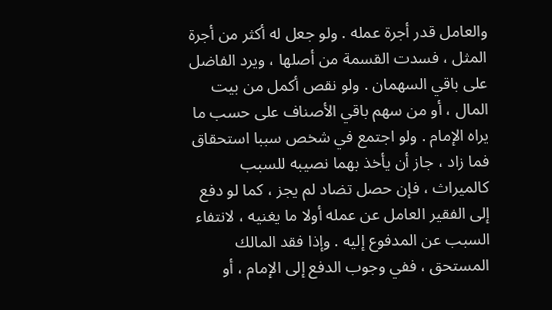والعامل قدر أجرة عمله . ولو جعل له أكثر من أجرة المثل ، فسدت القسمة من أصلها ، ويرد الفاضل على باقي السهمان . ولو نقص أكمل من بيت المال ، أو من سهم باقي الأصناف على حسب ما يراه الإمام . ولو اجتمع في شخص سببا استحقاق فما زاد ، جاز أن يأخذ بهما نصيبه للسبب كالميراث ، فإن حصل تضاد لم يجز ، كما لو دفع إلى الفقير العامل عن عمله أولا ما يغنيه ، لانتفاء السبب عن المدفوع إليه . وإذا فقد المالك المستحق ، ففي وجوب الدفع إلى الإمام ، أو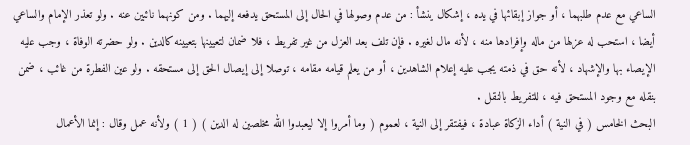الساعي مع عدم طلبهما ، أو جواز إبقائها في يده ، إشكال ينشأ : من عدم وصولها في الحال إلى المستحق يدفعه إليهما . ومن كونهما نائبين عنه . ولو تعذر الإمام والساعي أيضا ، استحب له عزلها من ماله وإفرادها منه ، لأنه مال لغيره . فإن تلف بعد العزل من غير تفريط ، فلا ضمان لتعيينها بتعيينه كالدين . ولو حضرته الوفاة ، وجب عليه الإيصاء بها والإشهاد ، لأنه حق في ذمته يجب عليه إعلام الشاهدين ، أو من يعلم قيامه مقامه ، توصلا إلى إيصال الحق إلى مستحقه . ولو عين الفطرة من غائب ، ضمن بنقله مع وجود المستحق فيه ، للتفريط بالنقل .
البحث الخامس ( في النية ) أداء الزكاة عبادة ، فيفتقر إلى النية ، لعموم ( وما أمروا إلا ليعبدوا الله مخلصين له الدين ) ( 1 ) ولأنه عمل وقال : إنما الأعمال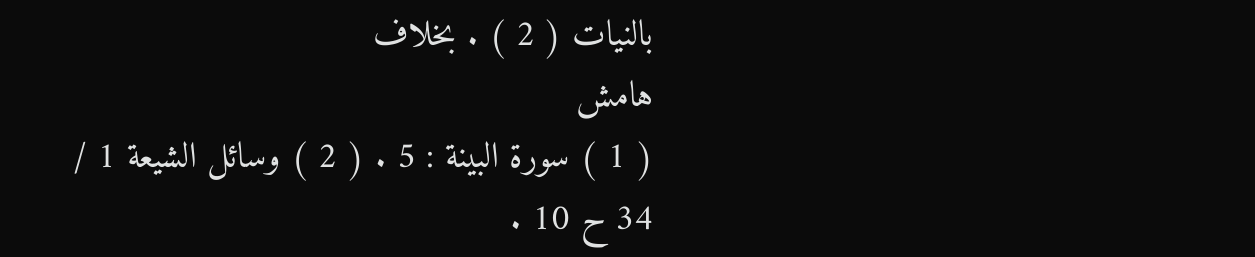بالنيات ( 2 ) . بخلاف
هامش
( 1 ) سورة البينة : 5 . ( 2 ) وسائل الشيعة 1 / 34 ح 10 .